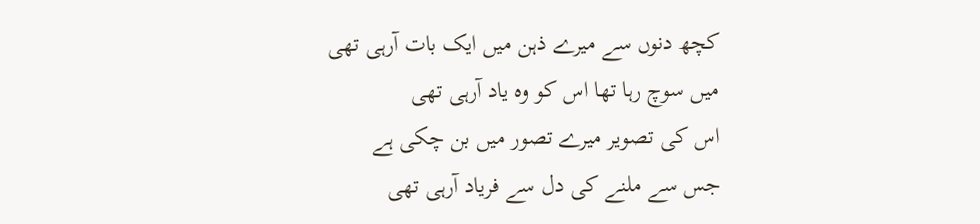کچھ دنوں سے میرے ذہن میں ایک بات آرہی تھی
میں سوچ رہا تھا اس کو وہ یاد آرہی تھی
اس کی تصویر میرے تصور میں بن چکی ہے
جس سے ملنے کی دل سے فریاد آرہی تھی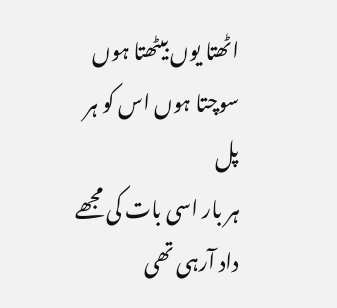اٹھتا یوں بیٹھتا ہوں سوچتا ہوں اس کو ہر پل
ہر بار اسی بات کی مجھے داد آرہی تھی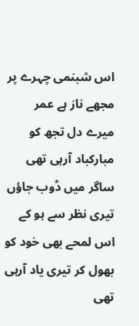اس شبنمی چہرے پر مجھے ناز ہے عمر
میرے دل تجھ کو مبارکباد آرہی تھی
ساگر میں ڈوب جاؤں تیری نظر سے ہو کے
اس لمحے بھی خود کو بھول کر تیری یاد آرہی تھی